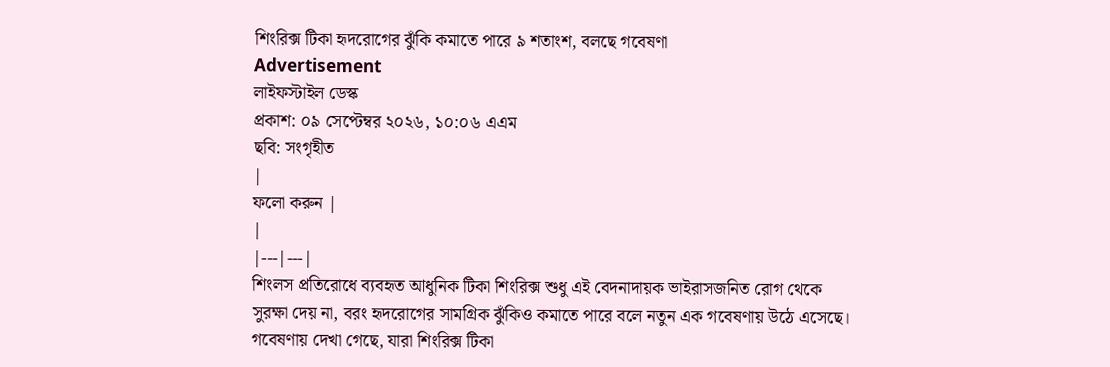শিংরিক্স টিকা হৃদরোগের ঝুঁকি কমাতে পারে ৯ শতাংশ, বলছে গবেষণা
Advertisement
লাইফস্টাইল ডেস্ক
প্রকাশ: ০৯ সেপ্টেম্বর ২০২৬, ১০:০৬ এএম
ছবি: সংগৃহীত
|
ফলো করুন |
|
|---|---|
শিংলস প্রতিরোধে ব্যবহৃত আধুনিক টিকা শিংরিক্স শুধু এই বেদনাদায়ক ভাইরাসজনিত রোগ থেকে সুরক্ষা দেয় না, বরং হৃদরোগের সামগ্রিক ঝুঁকিও কমাতে পারে বলে নতুন এক গবেষণায় উঠে এসেছে। গবেষণায় দেখা গেছে, যারা শিংরিক্স টিকা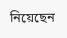নিয়েছেন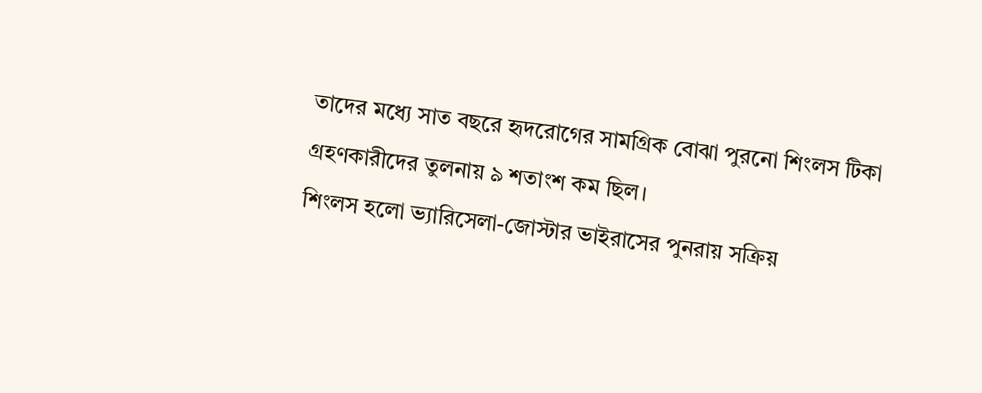তাদের মধ্যে সাত বছরে হৃদরোগের সামগ্রিক বোঝা পুরনো শিংলস টিকা গ্রহণকারীদের তুলনায় ৯ শতাংশ কম ছিল।
শিংলস হলো ভ্যারিসেলা-জোস্টার ভাইরাসের পুনরায় সক্রিয়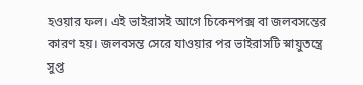হওয়ার ফল। এই ভাইরাসই আগে চিকেনপক্স বা জলবসন্তের কারণ হয়। জলবসন্ত সেরে যাওয়ার পর ভাইরাসটি স্নায়ুতন্ত্রে সুপ্ত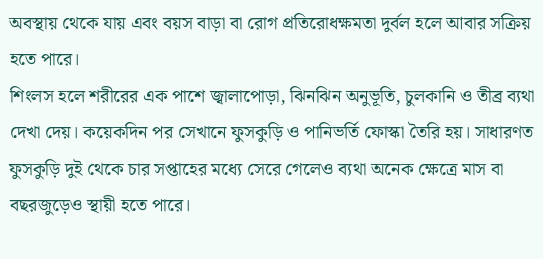অবস্থায় থেকে যায় এবং বয়স বাড়া বা রোগ প্রতিরোধক্ষমতা দুর্বল হলে আবার সক্রিয় হতে পারে।
শিংলস হলে শরীরের এক পাশে জ্বালাপোড়া, ঝিনঝিন অনুভূতি, চুলকানি ও তীব্র ব্যথা দেখা দেয়। কয়েকদিন পর সেখানে ফুসকুড়ি ও পানিভর্তি ফোস্কা তৈরি হয়। সাধারণত ফুসকুড়ি দুই থেকে চার সপ্তাহের মধ্যে সেরে গেলেও ব্যথা অনেক ক্ষেত্রে মাস বা বছরজুড়েও স্থায়ী হতে পারে।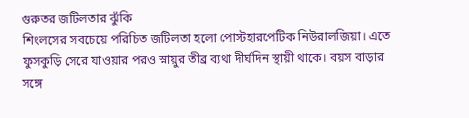গুরুতর জটিলতার ঝুঁকি
শিংলসের সবচেয়ে পরিচিত জটিলতা হলো পোস্টহারপেটিক নিউরালজিয়া। এতে ফুসকুড়ি সেরে যাওয়ার পরও স্নায়ুর তীব্র ব্যথা দীর্ঘদিন স্থায়ী থাকে। বয়স বাড়ার সঙ্গে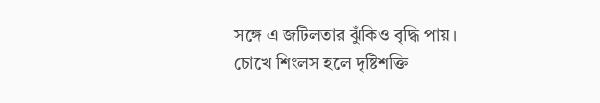সঙ্গে এ জটিলতার ঝুঁকিও বৃদ্ধি পায়।
চোখে শিংলস হলে দৃষ্টিশক্তি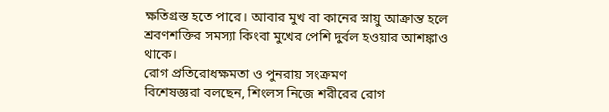ক্ষতিগ্রস্ত হতে পারে। আবার মুখ বা কানের স্নায়ু আক্রান্ত হলে শ্রবণশক্তির সমস্যা কিংবা মুখের পেশি দুর্বল হওয়ার আশঙ্কাও থাকে।
রোগ প্রতিরোধক্ষমতা ও পুনরায় সংক্রমণ
বিশেষজ্ঞরা বলছেন, শিংলস নিজে শরীরের রোগ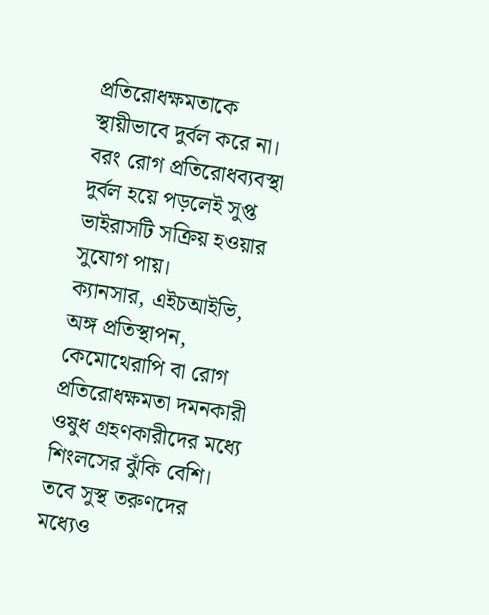প্রতিরোধক্ষমতাকে স্থায়ীভাবে দুর্বল করে না। বরং রোগ প্রতিরোধব্যবস্থা দুর্বল হয়ে পড়লেই সুপ্ত ভাইরাসটি সক্রিয় হওয়ার সুযোগ পায়।
ক্যানসার, এইচআইভি, অঙ্গ প্রতিস্থাপন, কেমোথেরাপি বা রোগ প্রতিরোধক্ষমতা দমনকারী ওষুধ গ্রহণকারীদের মধ্যে শিংলসের ঝুঁকি বেশি। তবে সুস্থ তরুণদের মধ্যেও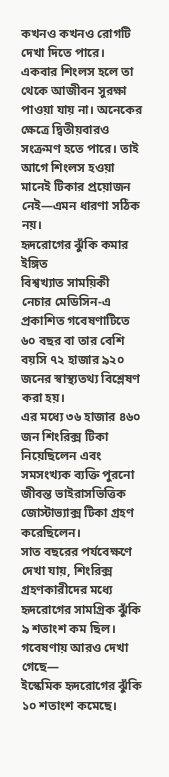কখনও কখনও রোগটি দেখা দিতে পারে।
একবার শিংলস হলে তা থেকে আজীবন সুরক্ষা পাওয়া যায় না। অনেকের ক্ষেত্রে দ্বিতীয়বারও সংক্রমণ হতে পারে। তাই আগে শিংলস হওয়া মানেই টিকার প্রয়োজন নেই—এমন ধারণা সঠিক নয়।
হৃদরোগের ঝুঁকি কমার ইঙ্গিত
বিশ্বখ্যাত সাময়িকী নেচার মেডিসিন-এ প্রকাশিত গবেষণাটিতে ৬০ বছর বা তার বেশি বয়সি ৭২ হাজার ৯২০ জনের স্বাস্থ্যতথ্য বিশ্লেষণ করা হয়।
এর মধ্যে ৩৬ হাজার ৪৬০ জন শিংরিক্স টিকা নিয়েছিলেন এবং সমসংখ্যক ব্যক্তি পুরনো জীবন্ত ভাইরাসভিত্তিক জোস্টাভ্যাক্স টিকা গ্রহণ করেছিলেন।
সাত বছরের পর্যবেক্ষণে দেখা যায়, শিংরিক্স গ্রহণকারীদের মধ্যে হৃদরোগের সামগ্রিক ঝুঁকি ৯ শতাংশ কম ছিল।
গবেষণায় আরও দেখা গেছে—
ইস্কেমিক হৃদরোগের ঝুঁকি ১০ শতাংশ কমেছে।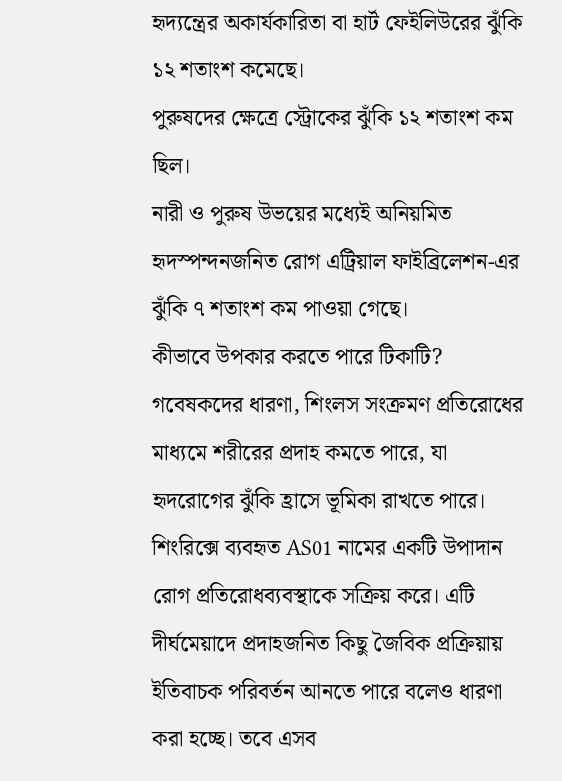হৃদ্যন্ত্রের অকার্যকারিতা বা হার্ট ফেইলিউরের ঝুঁকি ১২ শতাংশ কমেছে।
পুরুষদের ক্ষেত্রে স্ট্রোকের ঝুঁকি ১২ শতাংশ কম ছিল।
নারী ও পুরুষ উভয়ের মধ্যেই অনিয়মিত হৃদস্পন্দনজনিত রোগ এট্রিয়াল ফাইব্রিলেশন-এর ঝুঁকি ৭ শতাংশ কম পাওয়া গেছে।
কীভাবে উপকার করতে পারে টিকাটি?
গবেষকদের ধারণা, শিংলস সংক্রমণ প্রতিরোধের মাধ্যমে শরীরের প্রদাহ কমতে পারে, যা হৃদরোগের ঝুঁকি হ্রাসে ভূমিকা রাখতে পারে।
শিংরিক্সে ব্যবহৃত AS01 নামের একটি উপাদান রোগ প্রতিরোধব্যবস্থাকে সক্রিয় করে। এটি দীর্ঘমেয়াদে প্রদাহজনিত কিছু জৈবিক প্রক্রিয়ায় ইতিবাচক পরিবর্তন আনতে পারে বলেও ধারণা করা হচ্ছে। তবে এসব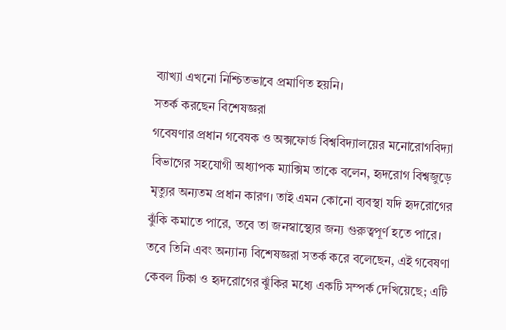ব্যাখ্যা এখনো নিশ্চিতভাবে প্রমাণিত হয়নি।
সতর্ক করছেন বিশেষজ্ঞরা
গবেষণার প্রধান গবেষক ও অক্সফোর্ড বিশ্ববিদ্যালয়ের মনোরোগবিদ্যা বিভাগের সহযোগী অধ্যাপক ম্যাক্সিম তাকে বলেন, হৃদরোগ বিশ্বজুড়ে মৃত্যুর অন্যতম প্রধান কারণ। তাই এমন কোনো ব্যবস্থা যদি হৃদরোগের ঝুঁকি কমাতে পারে, তবে তা জনস্বাস্থ্যের জন্য গুরুত্বপূর্ণ হতে পারে।
তবে তিনি এবং অন্যান্য বিশেষজ্ঞরা সতর্ক করে বলেছেন, এই গবেষণা কেবল টিকা ও হৃদরোগের ঝুঁকির মধ্যে একটি সম্পর্ক দেখিয়েছে; এটি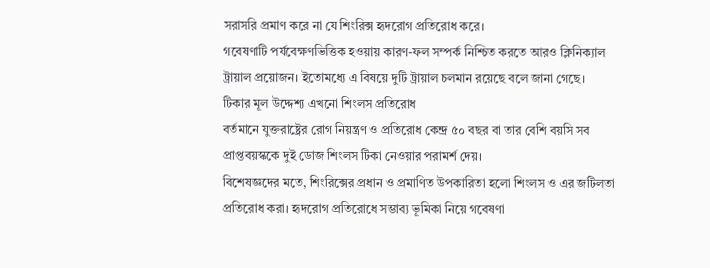সরাসরি প্রমাণ করে না যে শিংরিক্স হৃদরোগ প্রতিরোধ করে।
গবেষণাটি পর্যবেক্ষণভিত্তিক হওয়ায় কারণ-ফল সম্পর্ক নিশ্চিত করতে আরও ক্লিনিক্যাল ট্রায়াল প্রয়োজন। ইতোমধ্যে এ বিষয়ে দুটি ট্রায়াল চলমান রয়েছে বলে জানা গেছে।
টিকার মূল উদ্দেশ্য এখনো শিংলস প্রতিরোধ
বর্তমানে যুক্তরাষ্ট্রের রোগ নিয়ন্ত্রণ ও প্রতিরোধ কেন্দ্র ৫০ বছর বা তার বেশি বয়সি সব প্রাপ্তবয়স্ককে দুই ডোজ শিংলস টিকা নেওয়ার পরামর্শ দেয়।
বিশেষজ্ঞদের মতে, শিংরিক্সের প্রধান ও প্রমাণিত উপকারিতা হলো শিংলস ও এর জটিলতা প্রতিরোধ করা। হৃদরোগ প্রতিরোধে সম্ভাব্য ভূমিকা নিয়ে গবেষণা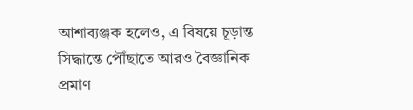আশাব্যঞ্জক হলেও, এ বিষয়ে চূড়ান্ত সিদ্ধান্তে পৌঁছাতে আরও বৈজ্ঞানিক প্রমাণ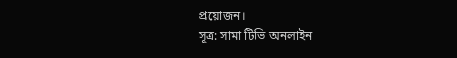প্রয়োজন।
সূত্র: সামা টিভি অনলাইন